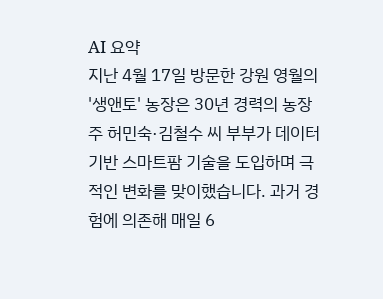AI 요약
지난 4월 17일 방문한 강원 영월의 '생앤토' 농장은 30년 경력의 농장주 허민숙·김철수 씨 부부가 데이터 기반 스마트팜 기술을 도입하며 극적인 변화를 맞이했습니다. 과거 경험에 의존해 매일 6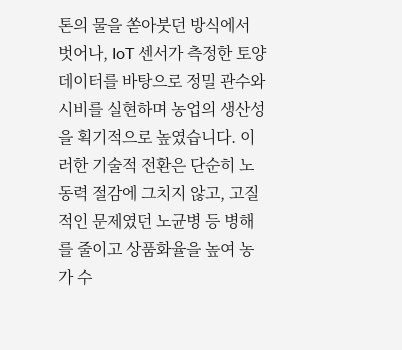톤의 물을 쏟아붓던 방식에서 벗어나, IoT 센서가 측정한 토양 데이터를 바탕으로 정밀 관수와 시비를 실현하며 농업의 생산성을 획기적으로 높였습니다. 이러한 기술적 전환은 단순히 노동력 절감에 그치지 않고, 고질적인 문제였던 노균병 등 병해를 줄이고 상품화율을 높여 농가 수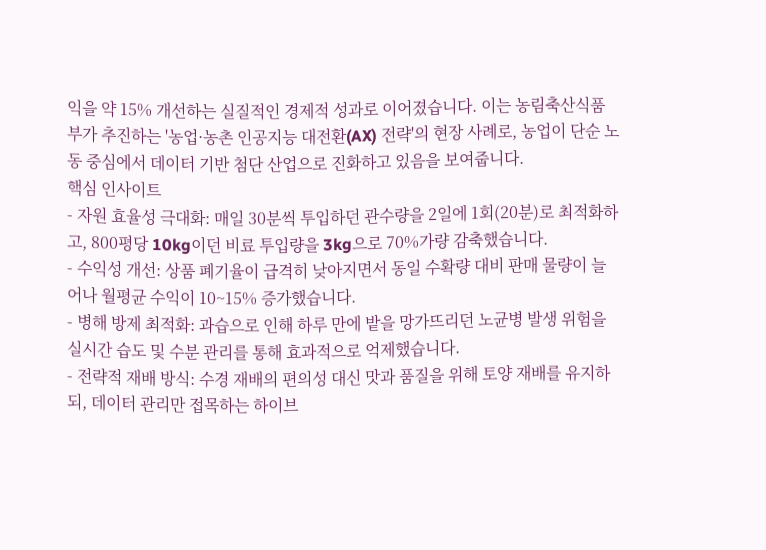익을 약 15% 개선하는 실질적인 경제적 성과로 이어졌습니다. 이는 농림축산식품부가 추진하는 '농업·농촌 인공지능 대전환(AX) 전략'의 현장 사례로, 농업이 단순 노동 중심에서 데이터 기반 첨단 산업으로 진화하고 있음을 보여줍니다.
핵심 인사이트
- 자원 효율성 극대화: 매일 30분씩 투입하던 관수량을 2일에 1회(20분)로 최적화하고, 800평당 10kg이던 비료 투입량을 3kg으로 70%가량 감축했습니다.
- 수익성 개선: 상품 폐기율이 급격히 낮아지면서 동일 수확량 대비 판매 물량이 늘어나 월평균 수익이 10~15% 증가했습니다.
- 병해 방제 최적화: 과습으로 인해 하루 만에 밭을 망가뜨리던 노균병 발생 위험을 실시간 습도 및 수분 관리를 통해 효과적으로 억제했습니다.
- 전략적 재배 방식: 수경 재배의 편의성 대신 맛과 품질을 위해 토양 재배를 유지하되, 데이터 관리만 접목하는 하이브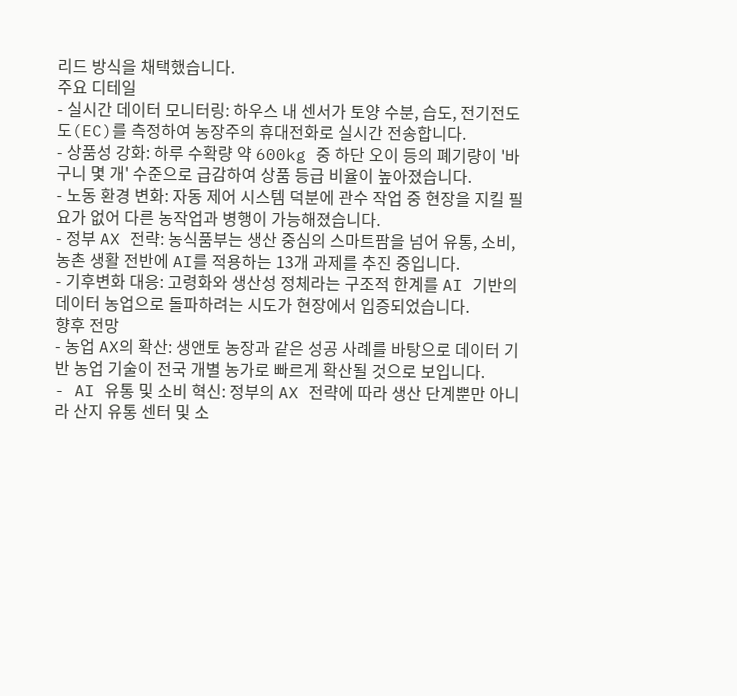리드 방식을 채택했습니다.
주요 디테일
- 실시간 데이터 모니터링: 하우스 내 센서가 토양 수분, 습도, 전기전도도(EC)를 측정하여 농장주의 휴대전화로 실시간 전송합니다.
- 상품성 강화: 하루 수확량 약 600kg 중 하단 오이 등의 폐기량이 '바구니 몇 개' 수준으로 급감하여 상품 등급 비율이 높아졌습니다.
- 노동 환경 변화: 자동 제어 시스템 덕분에 관수 작업 중 현장을 지킬 필요가 없어 다른 농작업과 병행이 가능해졌습니다.
- 정부 AX 전략: 농식품부는 생산 중심의 스마트팜을 넘어 유통, 소비, 농촌 생활 전반에 AI를 적용하는 13개 과제를 추진 중입니다.
- 기후변화 대응: 고령화와 생산성 정체라는 구조적 한계를 AI 기반의 데이터 농업으로 돌파하려는 시도가 현장에서 입증되었습니다.
향후 전망
- 농업 AX의 확산: 생앤토 농장과 같은 성공 사례를 바탕으로 데이터 기반 농업 기술이 전국 개별 농가로 빠르게 확산될 것으로 보입니다.
- AI 유통 및 소비 혁신: 정부의 AX 전략에 따라 생산 단계뿐만 아니라 산지 유통 센터 및 소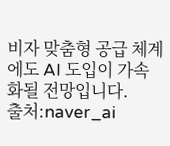비자 맞춤형 공급 체계에도 AI 도입이 가속화될 전망입니다.
출처:naver_ai